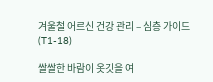겨울철 어르신 건강 관리 – 심층 가이드 (T1-18)

쌀쌀한 바람이 옷깃을 여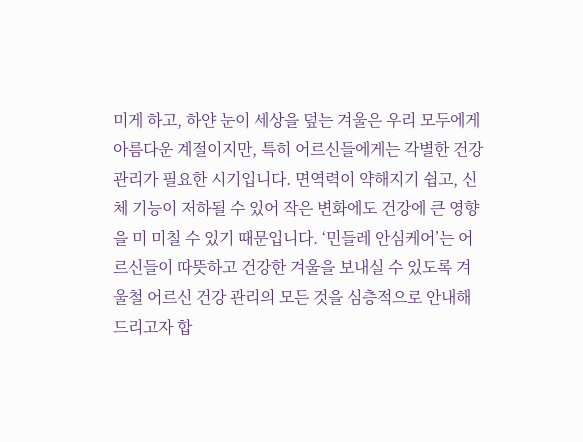미게 하고, 하얀 눈이 세상을 덮는 겨울은 우리 모두에게 아름다운 계절이지만, 특히 어르신들에게는 각별한 건강 관리가 필요한 시기입니다. 면역력이 약해지기 쉽고, 신체 기능이 저하될 수 있어 작은 변화에도 건강에 큰 영향을 미 미칠 수 있기 때문입니다. ‘민들레 안심케어’는 어르신들이 따뜻하고 건강한 겨울을 보내실 수 있도록 겨울철 어르신 건강 관리의 모든 것을 심층적으로 안내해 드리고자 합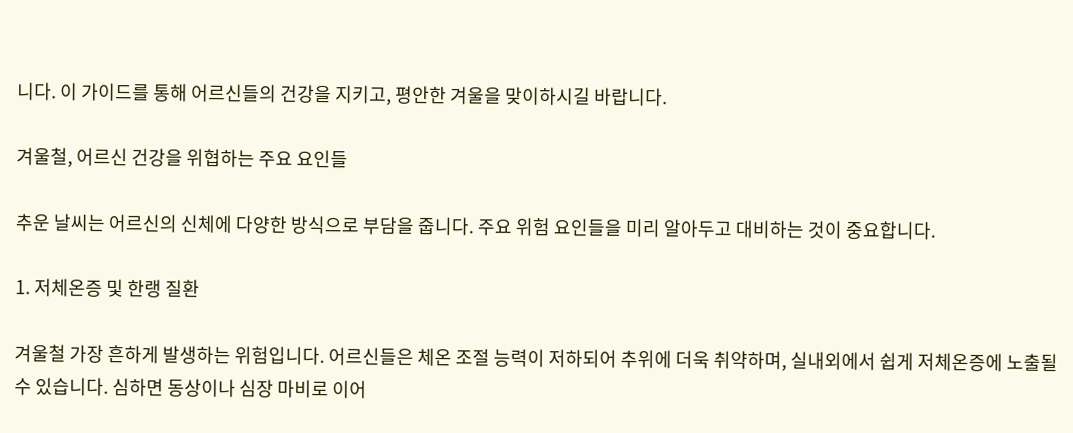니다. 이 가이드를 통해 어르신들의 건강을 지키고, 평안한 겨울을 맞이하시길 바랍니다.

겨울철, 어르신 건강을 위협하는 주요 요인들

추운 날씨는 어르신의 신체에 다양한 방식으로 부담을 줍니다. 주요 위험 요인들을 미리 알아두고 대비하는 것이 중요합니다.

1. 저체온증 및 한랭 질환

겨울철 가장 흔하게 발생하는 위험입니다. 어르신들은 체온 조절 능력이 저하되어 추위에 더욱 취약하며, 실내외에서 쉽게 저체온증에 노출될 수 있습니다. 심하면 동상이나 심장 마비로 이어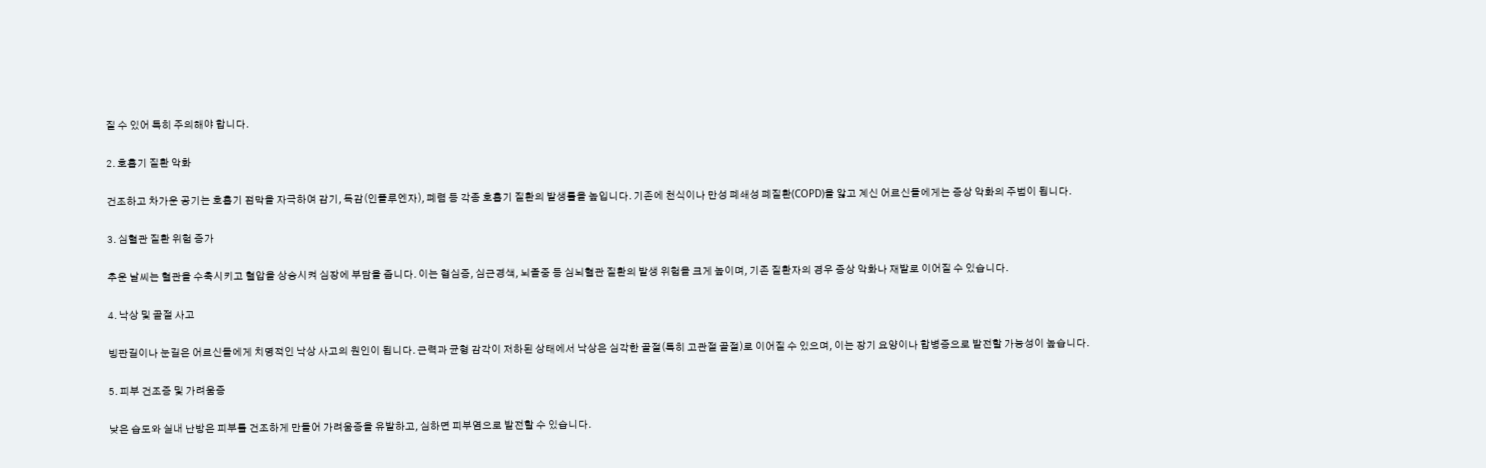질 수 있어 특히 주의해야 합니다.

2. 호흡기 질환 악화

건조하고 차가운 공기는 호흡기 점막을 자극하여 감기, 독감(인플루엔자), 폐렴 등 각종 호흡기 질환의 발생률을 높입니다. 기존에 천식이나 만성 폐쇄성 폐질환(COPD)을 앓고 계신 어르신들에게는 증상 악화의 주범이 됩니다.

3. 심혈관 질환 위험 증가

추운 날씨는 혈관을 수축시키고 혈압을 상승시켜 심장에 부담을 줍니다. 이는 협심증, 심근경색, 뇌졸중 등 심뇌혈관 질환의 발생 위험을 크게 높이며, 기존 질환자의 경우 증상 악화나 재발로 이어질 수 있습니다.

4. 낙상 및 골절 사고

빙판길이나 눈길은 어르신들에게 치명적인 낙상 사고의 원인이 됩니다. 근력과 균형 감각이 저하된 상태에서 낙상은 심각한 골절(특히 고관절 골절)로 이어질 수 있으며, 이는 장기 요양이나 합병증으로 발전할 가능성이 높습니다.

5. 피부 건조증 및 가려움증

낮은 습도와 실내 난방은 피부를 건조하게 만들어 가려움증을 유발하고, 심하면 피부염으로 발전할 수 있습니다.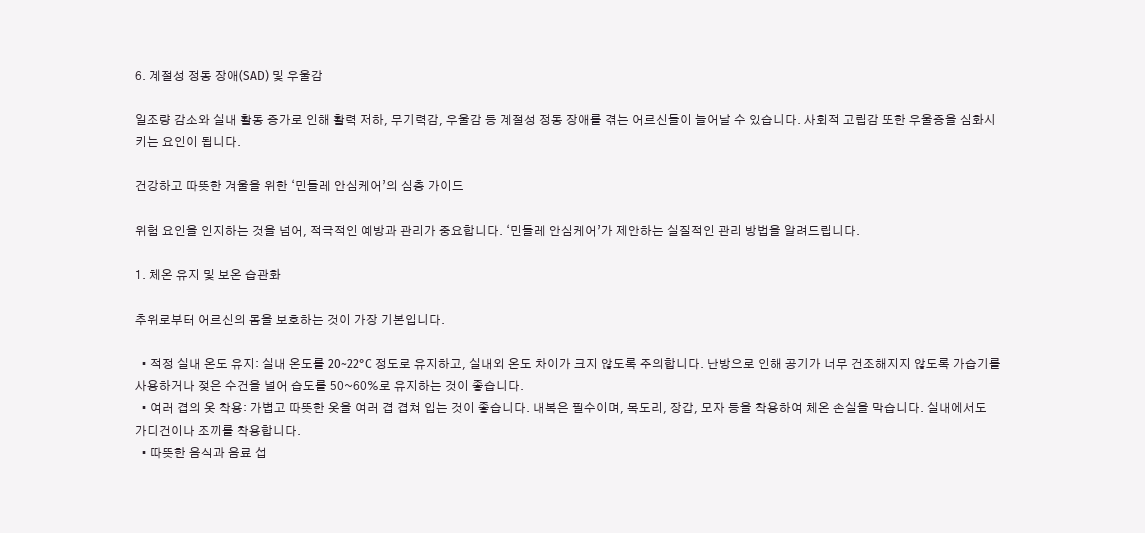6. 계절성 정동 장애(SAD) 및 우울감

일조량 감소와 실내 활동 증가로 인해 활력 저하, 무기력감, 우울감 등 계절성 정동 장애를 겪는 어르신들이 늘어날 수 있습니다. 사회적 고립감 또한 우울증을 심화시키는 요인이 됩니다.

건강하고 따뜻한 겨울을 위한 ‘민들레 안심케어’의 심층 가이드

위험 요인을 인지하는 것을 넘어, 적극적인 예방과 관리가 중요합니다. ‘민들레 안심케어’가 제안하는 실질적인 관리 방법을 알려드립니다.

1. 체온 유지 및 보온 습관화

추위로부터 어르신의 몸을 보호하는 것이 가장 기본입니다.

  • 적정 실내 온도 유지: 실내 온도를 20~22°C 정도로 유지하고, 실내외 온도 차이가 크지 않도록 주의합니다. 난방으로 인해 공기가 너무 건조해지지 않도록 가습기를 사용하거나 젖은 수건을 널어 습도를 50~60%로 유지하는 것이 좋습니다.
  • 여러 겹의 옷 착용: 가볍고 따뜻한 옷을 여러 겹 겹쳐 입는 것이 좋습니다. 내복은 필수이며, 목도리, 장갑, 모자 등을 착용하여 체온 손실을 막습니다. 실내에서도 가디건이나 조끼를 착용합니다.
  • 따뜻한 음식과 음료 섭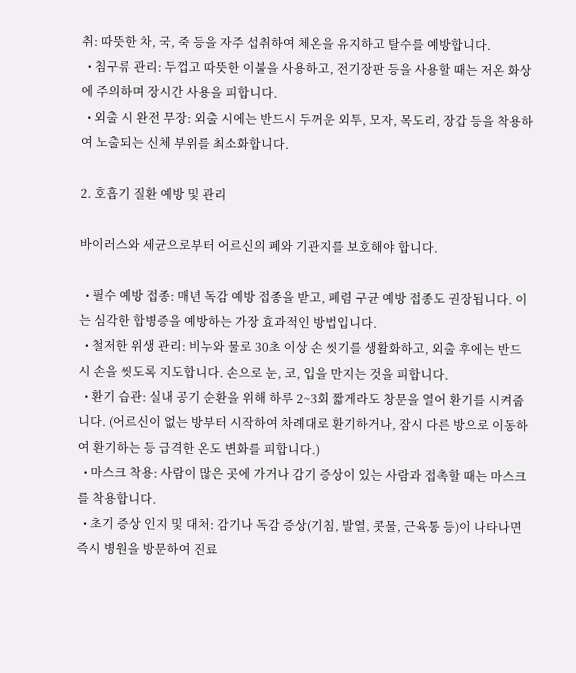취: 따뜻한 차, 국, 죽 등을 자주 섭취하여 체온을 유지하고 탈수를 예방합니다.
  • 침구류 관리: 두껍고 따뜻한 이불을 사용하고, 전기장판 등을 사용할 때는 저온 화상에 주의하며 장시간 사용을 피합니다.
  • 외출 시 완전 무장: 외출 시에는 반드시 두꺼운 외투, 모자, 목도리, 장갑 등을 착용하여 노출되는 신체 부위를 최소화합니다.

2. 호흡기 질환 예방 및 관리

바이러스와 세균으로부터 어르신의 폐와 기관지를 보호해야 합니다.

  • 필수 예방 접종: 매년 독감 예방 접종을 받고, 폐렴 구균 예방 접종도 권장됩니다. 이는 심각한 합병증을 예방하는 가장 효과적인 방법입니다.
  • 철저한 위생 관리: 비누와 물로 30초 이상 손 씻기를 생활화하고, 외출 후에는 반드시 손을 씻도록 지도합니다. 손으로 눈, 코, 입을 만지는 것을 피합니다.
  • 환기 습관: 실내 공기 순환을 위해 하루 2~3회 짧게라도 창문을 열어 환기를 시켜줍니다. (어르신이 없는 방부터 시작하여 차례대로 환기하거나, 잠시 다른 방으로 이동하여 환기하는 등 급격한 온도 변화를 피합니다.)
  • 마스크 착용: 사람이 많은 곳에 가거나 감기 증상이 있는 사람과 접촉할 때는 마스크를 착용합니다.
  • 초기 증상 인지 및 대처: 감기나 독감 증상(기침, 발열, 콧물, 근육통 등)이 나타나면 즉시 병원을 방문하여 진료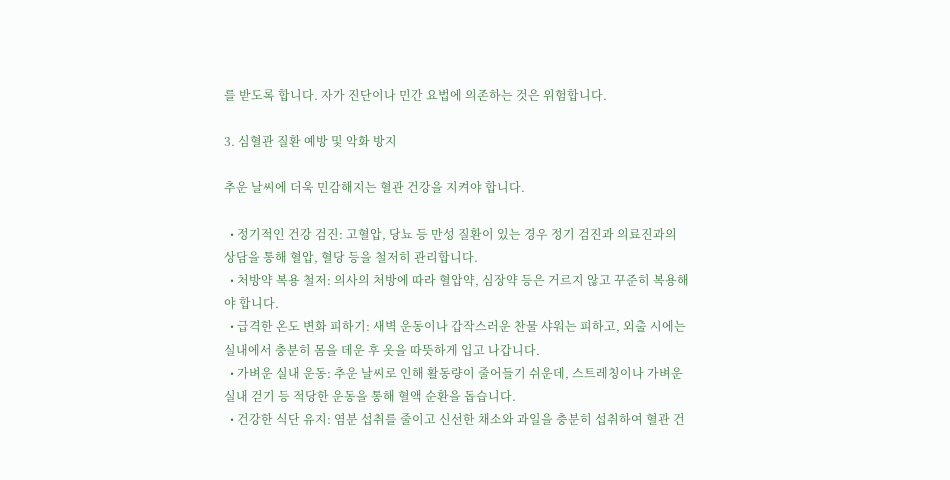를 받도록 합니다. 자가 진단이나 민간 요법에 의존하는 것은 위험합니다.

3. 심혈관 질환 예방 및 악화 방지

추운 날씨에 더욱 민감해지는 혈관 건강을 지켜야 합니다.

  • 정기적인 건강 검진: 고혈압, 당뇨 등 만성 질환이 있는 경우 정기 검진과 의료진과의 상담을 통해 혈압, 혈당 등을 철저히 관리합니다.
  • 처방약 복용 철저: 의사의 처방에 따라 혈압약, 심장약 등은 거르지 않고 꾸준히 복용해야 합니다.
  • 급격한 온도 변화 피하기: 새벽 운동이나 갑작스러운 찬물 샤워는 피하고, 외출 시에는 실내에서 충분히 몸을 데운 후 옷을 따뜻하게 입고 나갑니다.
  • 가벼운 실내 운동: 추운 날씨로 인해 활동량이 줄어들기 쉬운데, 스트레칭이나 가벼운 실내 걷기 등 적당한 운동을 통해 혈액 순환을 돕습니다.
  • 건강한 식단 유지: 염분 섭취를 줄이고 신선한 채소와 과일을 충분히 섭취하여 혈관 건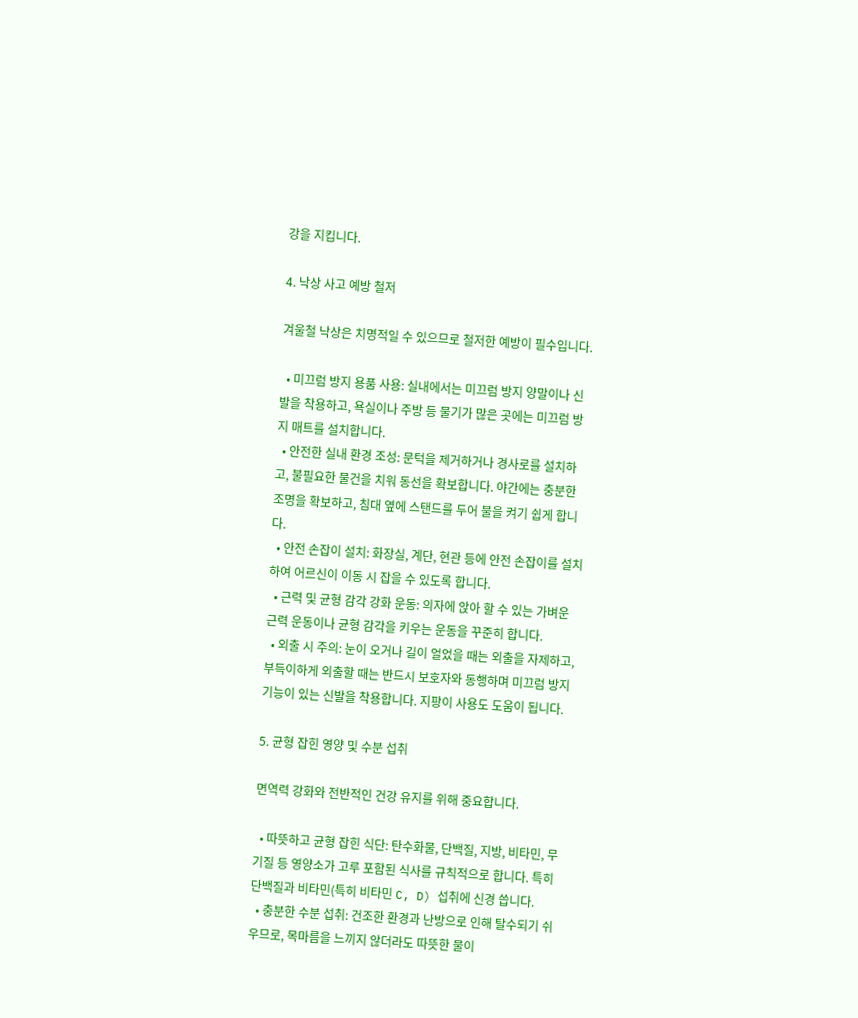강을 지킵니다.

4. 낙상 사고 예방 철저

겨울철 낙상은 치명적일 수 있으므로 철저한 예방이 필수입니다.

  • 미끄럼 방지 용품 사용: 실내에서는 미끄럼 방지 양말이나 신발을 착용하고, 욕실이나 주방 등 물기가 많은 곳에는 미끄럼 방지 매트를 설치합니다.
  • 안전한 실내 환경 조성: 문턱을 제거하거나 경사로를 설치하고, 불필요한 물건을 치워 동선을 확보합니다. 야간에는 충분한 조명을 확보하고, 침대 옆에 스탠드를 두어 불을 켜기 쉽게 합니다.
  • 안전 손잡이 설치: 화장실, 계단, 현관 등에 안전 손잡이를 설치하여 어르신이 이동 시 잡을 수 있도록 합니다.
  • 근력 및 균형 감각 강화 운동: 의자에 앉아 할 수 있는 가벼운 근력 운동이나 균형 감각을 키우는 운동을 꾸준히 합니다.
  • 외출 시 주의: 눈이 오거나 길이 얼었을 때는 외출을 자제하고, 부득이하게 외출할 때는 반드시 보호자와 동행하며 미끄럼 방지 기능이 있는 신발을 착용합니다. 지팡이 사용도 도움이 됩니다.

5. 균형 잡힌 영양 및 수분 섭취

면역력 강화와 전반적인 건강 유지를 위해 중요합니다.

  • 따뜻하고 균형 잡힌 식단: 탄수화물, 단백질, 지방, 비타민, 무기질 등 영양소가 고루 포함된 식사를 규칙적으로 합니다. 특히 단백질과 비타민(특히 비타민 C, D) 섭취에 신경 씁니다.
  • 충분한 수분 섭취: 건조한 환경과 난방으로 인해 탈수되기 쉬우므로, 목마름을 느끼지 않더라도 따뜻한 물이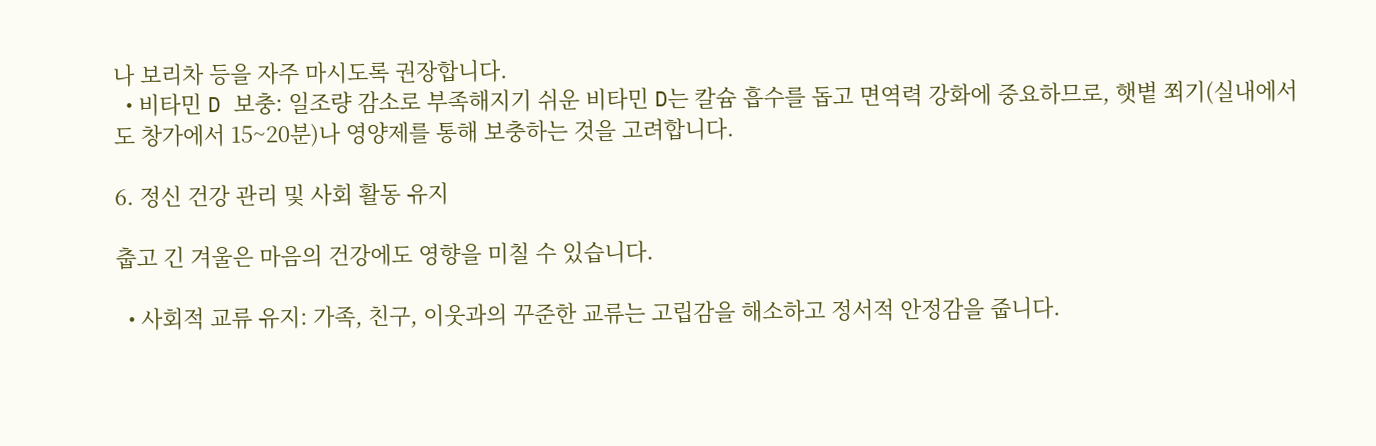나 보리차 등을 자주 마시도록 권장합니다.
  • 비타민 D 보충: 일조량 감소로 부족해지기 쉬운 비타민 D는 칼슘 흡수를 돕고 면역력 강화에 중요하므로, 햇볕 쬐기(실내에서도 창가에서 15~20분)나 영양제를 통해 보충하는 것을 고려합니다.

6. 정신 건강 관리 및 사회 활동 유지

춥고 긴 겨울은 마음의 건강에도 영향을 미칠 수 있습니다.

  • 사회적 교류 유지: 가족, 친구, 이웃과의 꾸준한 교류는 고립감을 해소하고 정서적 안정감을 줍니다.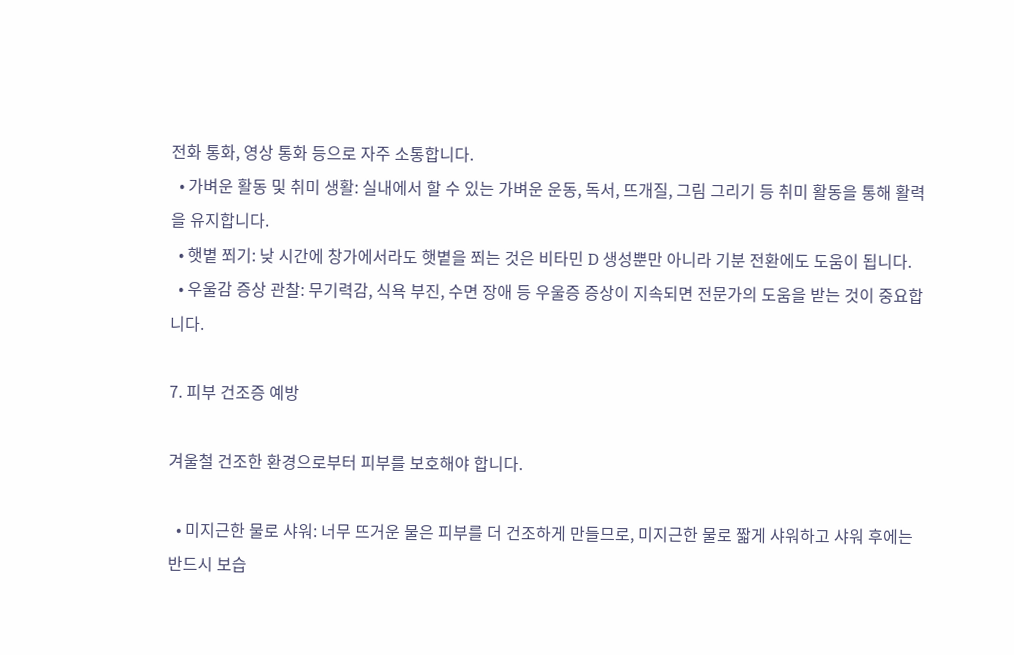전화 통화, 영상 통화 등으로 자주 소통합니다.
  • 가벼운 활동 및 취미 생활: 실내에서 할 수 있는 가벼운 운동, 독서, 뜨개질, 그림 그리기 등 취미 활동을 통해 활력을 유지합니다.
  • 햇볕 쬐기: 낮 시간에 창가에서라도 햇볕을 쬐는 것은 비타민 D 생성뿐만 아니라 기분 전환에도 도움이 됩니다.
  • 우울감 증상 관찰: 무기력감, 식욕 부진, 수면 장애 등 우울증 증상이 지속되면 전문가의 도움을 받는 것이 중요합니다.

7. 피부 건조증 예방

겨울철 건조한 환경으로부터 피부를 보호해야 합니다.

  • 미지근한 물로 샤워: 너무 뜨거운 물은 피부를 더 건조하게 만들므로, 미지근한 물로 짧게 샤워하고 샤워 후에는 반드시 보습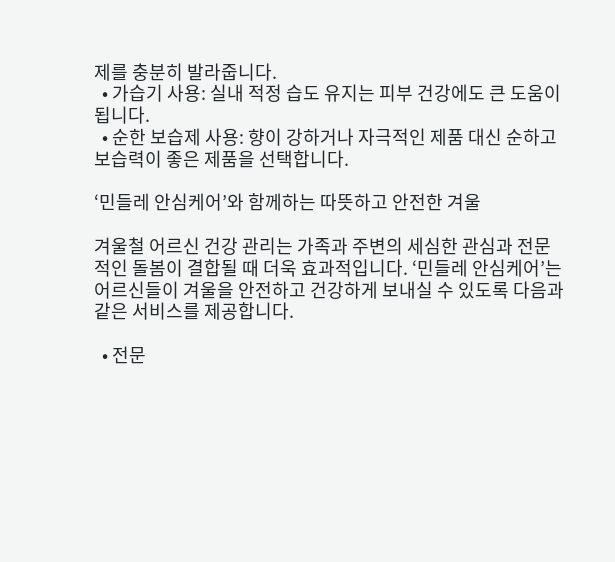제를 충분히 발라줍니다.
  • 가습기 사용: 실내 적정 습도 유지는 피부 건강에도 큰 도움이 됩니다.
  • 순한 보습제 사용: 향이 강하거나 자극적인 제품 대신 순하고 보습력이 좋은 제품을 선택합니다.

‘민들레 안심케어’와 함께하는 따뜻하고 안전한 겨울

겨울철 어르신 건강 관리는 가족과 주변의 세심한 관심과 전문적인 돌봄이 결합될 때 더욱 효과적입니다. ‘민들레 안심케어’는 어르신들이 겨울을 안전하고 건강하게 보내실 수 있도록 다음과 같은 서비스를 제공합니다.

  • 전문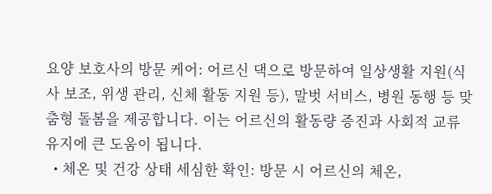요양 보호사의 방문 케어: 어르신 댁으로 방문하여 일상생활 지원(식사 보조, 위생 관리, 신체 활동 지원 등), 말벗 서비스, 병원 동행 등 맞춤형 돌봄을 제공합니다. 이는 어르신의 활동량 증진과 사회적 교류 유지에 큰 도움이 됩니다.
  • 체온 및 건강 상태 세심한 확인: 방문 시 어르신의 체온,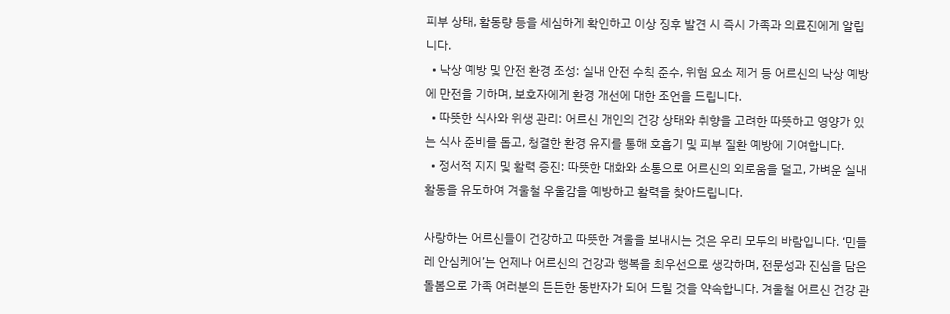피부 상태, 활동량 등을 세심하게 확인하고 이상 징후 발견 시 즉시 가족과 의료진에게 알립니다.
  • 낙상 예방 및 안전 환경 조성: 실내 안전 수칙 준수, 위험 요소 제거 등 어르신의 낙상 예방에 만전을 기하며, 보호자에게 환경 개선에 대한 조언을 드립니다.
  • 따뜻한 식사와 위생 관리: 어르신 개인의 건강 상태와 취향을 고려한 따뜻하고 영양가 있는 식사 준비를 돕고, 청결한 환경 유지를 통해 호흡기 및 피부 질환 예방에 기여합니다.
  • 정서적 지지 및 활력 증진: 따뜻한 대화와 소통으로 어르신의 외로움을 덜고, 가벼운 실내 활동을 유도하여 겨울철 우울감을 예방하고 활력을 찾아드립니다.

사랑하는 어르신들이 건강하고 따뜻한 겨울을 보내시는 것은 우리 모두의 바람입니다. ‘민들레 안심케어’는 언제나 어르신의 건강과 행복을 최우선으로 생각하며, 전문성과 진심을 담은 돌봄으로 가족 여러분의 든든한 동반자가 되어 드릴 것을 약속합니다. 겨울철 어르신 건강 관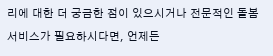리에 대한 더 궁금한 점이 있으시거나 전문적인 돌봄 서비스가 필요하시다면, 언제든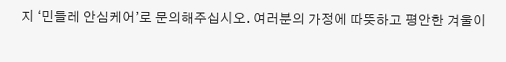지 ‘민들레 안심케어’로 문의해주십시오. 여러분의 가정에 따뜻하고 평안한 겨울이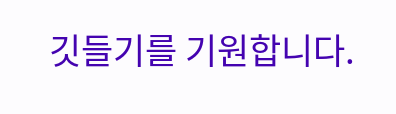깃들기를 기원합니다.